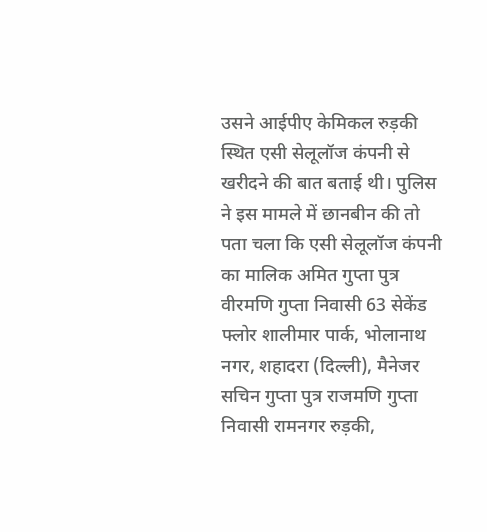उसने आईपीए केमिकल रुड़की स्थित एसी सेलूलॉज कंपनी से खरीदने की बात बताई थी। पुलिस ने इस मामले में छानबीन की तो पता चला कि एसी सेलूलॉज कंपनी का मालिक अमित गुप्ता पुत्र वीरमणि गुप्ता निवासी 63 सेकेंड फ्लोर शालीमार पार्क, भोलानाथ नगर, शहादरा (दिल्ली), मैनेजर सचिन गुप्ता पुत्र राजमणि गुप्ता निवासी रामनगर रुड़की,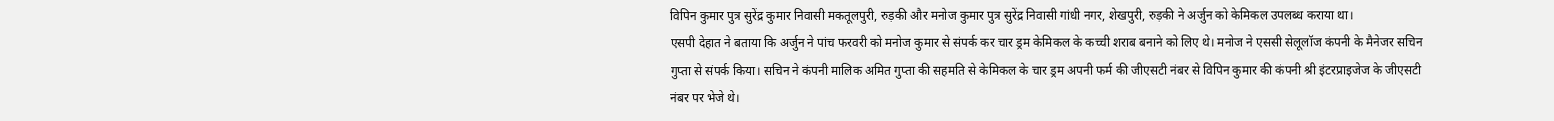विपिन कुमार पुत्र सुरेंद्र कुमार निवासी मकतूलपुरी, रुड़की और मनोज कुमार पुत्र सुरेंद्र निवासी गांधी नगर, शेखपुरी, रुड़की ने अर्जुन को केमिकल उपलब्ध कराया था।
एसपी देहात ने बताया कि अर्जुन ने पांच फरवरी को मनोज कुमार से संपर्क कर चार ड्रम केमिकल के कच्ची शराब बनाने को लिए थे। मनोज ने एससी सेलूलॉज कंपनी के मैनेजर सचिन गुप्ता से संपर्क किया। सचिन ने कंपनी मालिक अमित गुप्ता की सहमति से केमिकल के चार ड्रम अपनी फर्म की जीएसटी नंबर से विपिन कुमार की कंपनी श्री इंटरप्राइजेज के जीएसटी नंबर पर भेजे थे।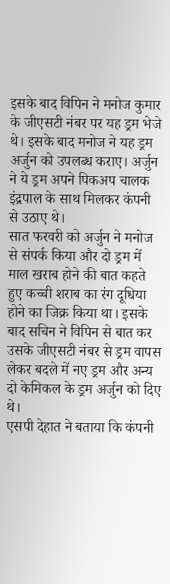इसके बाद विपिन ने मनोज कुमार के जीएसटी नंबर पर यह ड्रम भेजे थे। इसके बाद मनोज ने यह ड्रम अर्जुन को उपलब्ध कराए। अर्जुन ने ये ड्रम अपने पिकअप चालक इंद्रपाल के साथ मिलकर कंपनी से उठाए थे।
सात फरवरी को अर्जुन ने मनोज से संपर्क किया और दो ड्रम में माल खराब होने की बात कहते हुए कच्ची शराब का रंग दूधिया होने का जिक्र किया था। इसके बाद सचिन ने विपिन से बात कर उसके जीएसटी नंबर से ड्रम वापस लेकर बदले में नए ड्रम और अन्य दो केमिकल के ड्रम अर्जुन को दिए थे।
एसपी देहात ने बताया कि कंपनी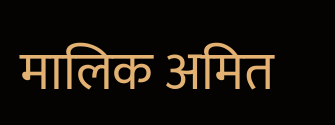मालिक अमित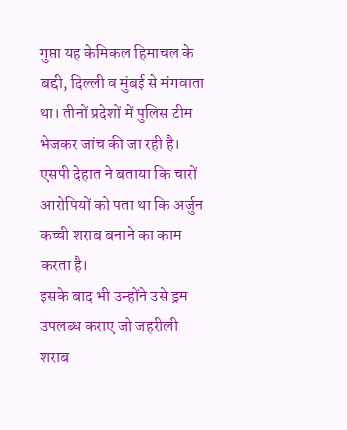गुप्ता यह केमिकल हिमाचल के बद्दी, दिल्ली व मुंबई से मंगवाता था। तीनों प्रदेशों में पुलिस टीम भेजकर जांच की जा रही है। एसपी देहात ने बताया कि चारों आरोपियों को पता था कि अर्जुन कच्ची शराब बनाने का काम करता है।
इसके बाद भी उन्होंने उसे ड्रम उपलब्ध कराए जो जहरीली शराब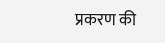प्रकरण की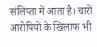संलिप्ता में आता है। चारों आरोपियों के खिलाफ भी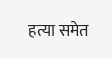हत्या समेत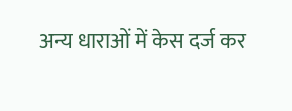अन्य धाराओं में केस दर्ज कर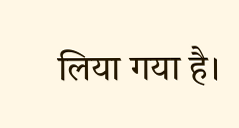लिया गया है।